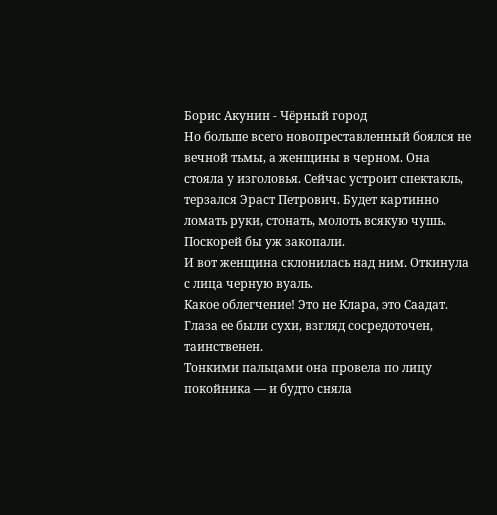Борис Акунин - Чёрный город
Но больше всего новопреставленный боялся не вечной тьмы, а женщины в черном. Она стояла у изголовья. Сейчас устроит спектакль, терзался Эраст Петрович. Будет картинно ломать руки, стонать, молоть всякую чушь. Поскорей бы уж закопали.
И вот женщина склонилась над ним. Откинула с лица черную вуаль.
Какое облегчение! Это не Клара, это Саадат.
Глаза ее были сухи, взгляд сосредоточен, таинственен.
Тонкими пальцами она провела по лицу покойника — и будто сняла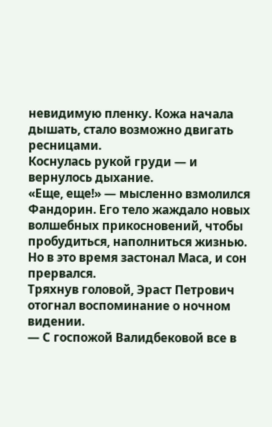невидимую пленку. Кожа начала дышать, стало возможно двигать ресницами.
Коснулась рукой груди — и вернулось дыхание.
«Еще, еще!» — мысленно взмолился Фандорин. Его тело жаждало новых волшебных прикосновений, чтобы пробудиться, наполниться жизнью.
Но в это время застонал Маса, и сон прервался.
Тряхнув головой, Эраст Петрович отогнал воспоминание о ночном видении.
— С госпожой Валидбековой все в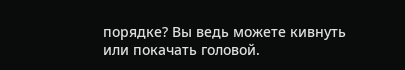порядке? Вы ведь можете кивнуть или покачать головой.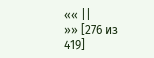«« ||
»» [276 из
419]